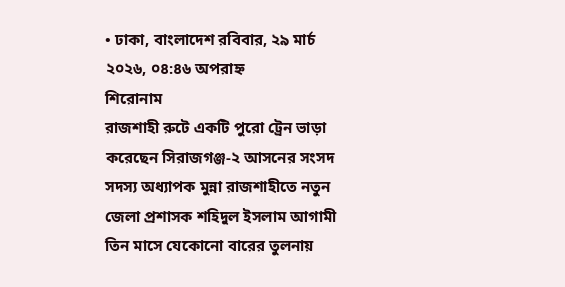• ঢাকা, বাংলাদেশ রবিবার, ২৯ মার্চ ২০২৬, ০৪:৪৬ অপরাহ্ন
শিরোনাম
রাজশাহী রুটে একটি পুরো ট্রেন ভাড়া করেছেন সিরাজগঞ্জ-২ আসনের সংসদ সদস্য অধ্যাপক মুন্না রাজশাহীতে নতুন জেলা প্রশাসক শহিদুল ইসলাম আগামী তিন মাসে যেকোনো বারের তুলনায়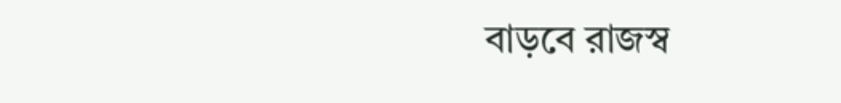বাড়বে রাজস্ব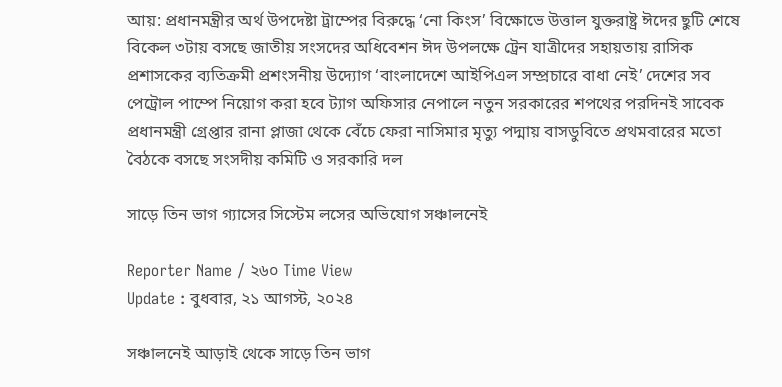আয়: প্রধানমন্ত্রীর অর্থ উপদেষ্টা ট্রাম্পের বিরুদ্ধে ‘নো কিংস’ বিক্ষোভে উত্তাল যুক্তরাষ্ট্র ঈদের ছুটি শেষে বিকেল ৩টায় বসছে জাতীয় সংসদের অধিবেশন ঈদ উপলক্ষে ট্রেন যাত্রীদের সহায়তায় রাসিক প্রশাসকের ব্যতিক্রমী প্রশংসনীয় উদ্যোগ ‘বাংলাদেশে আইপিএল সম্প্রচারে বাধা নেই’ দেশের সব পেট্রোল পাম্পে নিয়োগ করা হবে ট্যাগ অফিসার নেপালে নতুন সরকারের শপথের পরদিনই সাবেক প্রধানমন্ত্রী গ্রেপ্তার রানা প্লাজা থেকে বেঁচে ফেরা নাসিমার মৃত্যু পদ্মায় বাসডুবিতে প্রথমবারের মতো বৈঠকে বসছে সংসদীয় কমিটি ও সরকারি দল

সাড়ে তিন ভাগ গ্যাসের সিস্টেম লসের অভিযোগ সঞ্চালনেই

Reporter Name / ২৬০ Time View
Update : বুধবার, ২১ আগস্ট, ২০২৪

সঞ্চালনেই আড়াই থেকে সাড়ে তিন ভাগ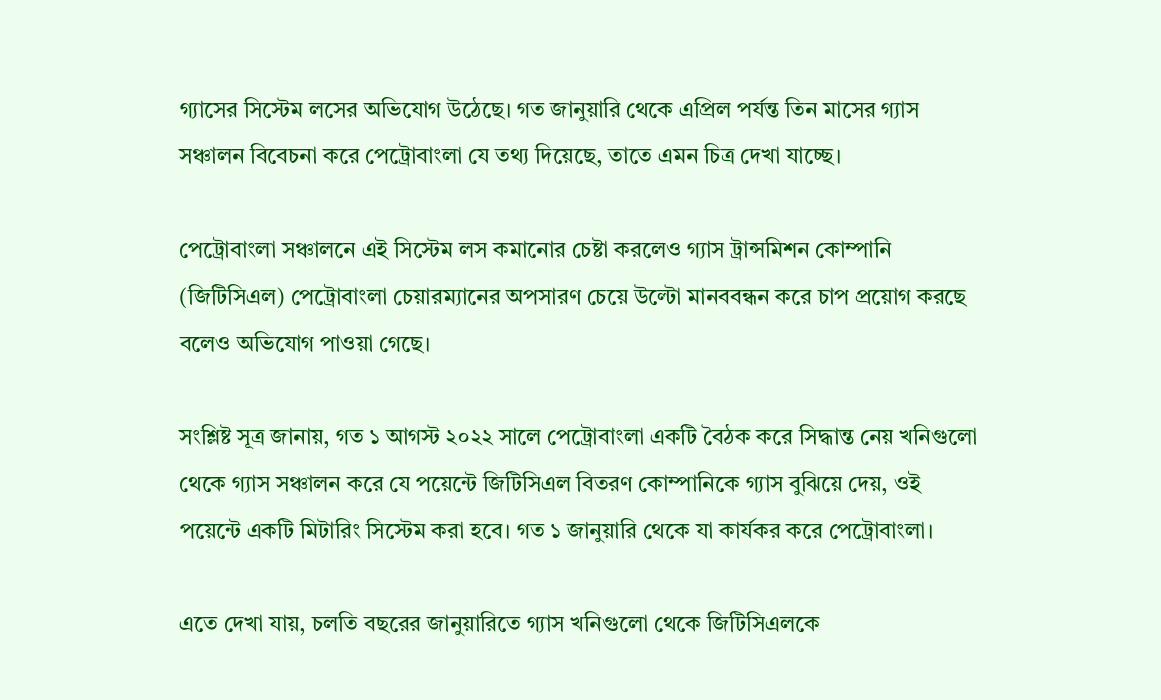গ্যাসের সিস্টেম লসের অভিযোগ উঠেছে। গত জানুয়ারি থেকে এপ্রিল পর্যন্ত তিন মাসের গ্যাস সঞ্চালন বিবেচনা করে পেট্রোবাংলা যে তথ্য দিয়েছে, তাতে এমন চিত্র দেখা যাচ্ছে।

পেট্রোবাংলা সঞ্চালনে এই সিস্টেম লস কমানোর চেষ্টা করলেও গ্যাস ট্রান্সমিশন কোম্পানি (জিটিসিএল) পেট্রোবাংলা চেয়ারম্যানের অপসারণ চেয়ে উল্টো মানববন্ধন করে চাপ প্রয়োগ করছে বলেও অভিযোগ পাওয়া গেছে।

সংশ্লিষ্ট সূত্র জানায়, গত ১ আগস্ট ২০২২ সালে পেট্রোবাংলা একটি বৈঠক করে সিদ্ধান্ত নেয় খনিগুলো থেকে গ্যাস সঞ্চালন করে যে পয়েন্টে জিটিসিএল বিতরণ কোম্পানিকে গ্যাস বুঝিয়ে দেয়, ওই পয়েন্টে একটি মিটারিং সিস্টেম করা হবে। গত ১ জানুয়ারি থেকে যা কার্যকর করে পেট্রোবাংলা।

এতে দেখা যায়, চলতি বছরের জানুয়ারিতে গ্যাস খনিগুলো থেকে জিটিসিএলকে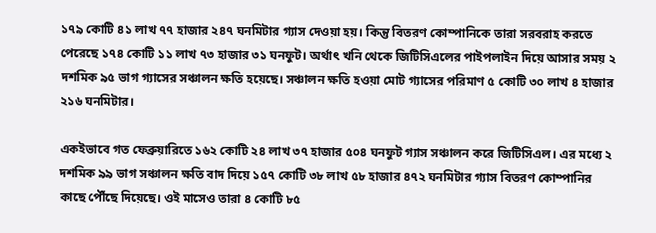১৭৯ কোটি ৪১ লাখ ৭৭ হাজার ২৪৭ ঘনমিটার গ্যাস দেওয়া হয়। কিন্তু বিতরণ কোম্পানিকে তারা সরবরাহ করতে পেরেছে ১৭৪ কোটি ১১ লাখ ৭৩ হাজার ৩১ ঘনফুট। অর্থাৎ খনি থেকে জিটিসিএলের পাইপলাইন দিয়ে আসার সময় ২ দশমিক ৯৫ ভাগ গ্যাসের সঞ্চালন ক্ষতি হয়েছে। সঞ্চালন ক্ষতি হওয়া মোট গ্যাসের পরিমাণ ৫ কোটি ৩০ লাখ ৪ হাজার ২১৬ ঘনমিটার।

একইভাবে গত ফেব্রুয়ারিতে ১৬২ কোটি ২৪ লাখ ৩৭ হাজার ৫০৪ ঘনফুট গ্যাস সঞ্চালন করে জিটিসিএল। এর মধ্যে ২ দশমিক ৯৯ ভাগ সঞ্চালন ক্ষতি বাদ দিয়ে ১৫৭ কোটি ৩৮ লাখ ৫৮ হাজার ৪৭২ ঘনমিটার গ্যাস বিতরণ কোম্পানির কাছে পৌঁছে দিয়েছে। ওই মাসেও তারা ৪ কোটি ৮৫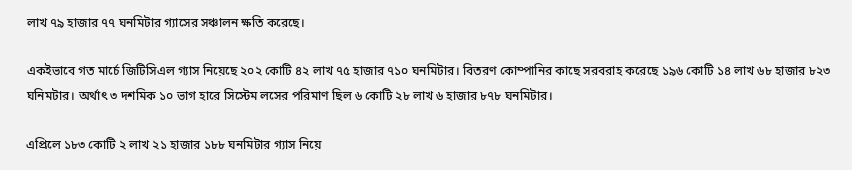লাখ ৭৯ হাজার ৭৭ ঘনমিটার গ্যাসের সঞ্চালন ক্ষতি করেছে।

একইভাবে গত মার্চে জিটিসিএল গ্যাস নিয়েছে ২০২ কোটি ৪২ লাখ ৭৫ হাজার ৭১০ ঘনমিটার। বিতরণ কোম্পানির কাছে সরবরাহ করেছে ১৯৬ কোটি ১৪ লাখ ৬৮ হাজার ৮২৩ ঘনিমটার। অর্থাৎ ৩ দশমিক ১০ ভাগ হারে সিস্টেম লসের পরিমাণ ছিল ৬ কোটি ২৮ লাখ ৬ হাজার ৮৭৮ ঘনমিটার।

এপ্রিলে ১৮৩ কোটি ২ লাখ ২১ হাজার ১৮৮ ঘনমিটার গ্যাস নিয়ে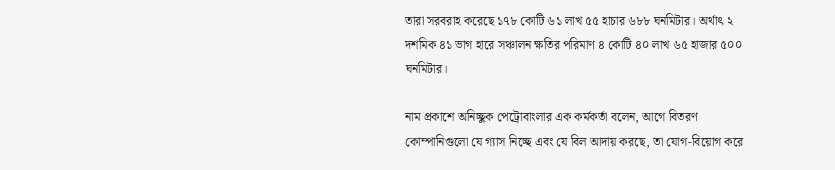তারা সরবরাহ করেছে ১৭৮ কোটি ৬১ লাখ ৫৫ হাচার ৬৮৮ ঘনমিটার। অর্থাৎ ২ দশমিক ৪১ ভাগ হারে সঞ্চালন ক্ষতির পরিমাণ ৪ কোটি ৪০ লাখ ৬৫ হাজার ৫০০ ঘনমিটার।

নাম প্রকাশে অনিচ্ছুক পেট্রোবাংলার এক কর্মকর্তা বলেন, আগে বিতরণ কোম্পানিগুলো যে গ্যাস নিচ্ছে এবং যে বিল আদায় করছে, তা যোগ-বিয়োগ করে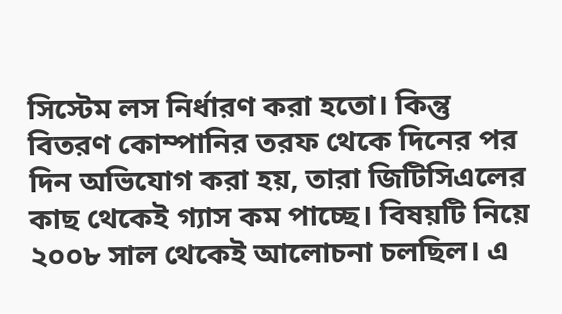সিস্টেম লস নির্ধারণ করা হতো। কিন্তু বিতরণ কোম্পানির তরফ থেকে দিনের পর দিন অভিযোগ করা হয়, তারা জিটিসিএলের কাছ থেকেই গ্যাস কম পাচ্ছে। বিষয়টি নিয়ে ২০০৮ সাল থেকেই আলোচনা চলছিল। এ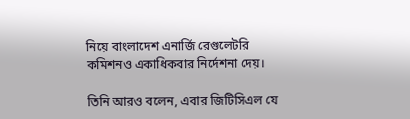নিয়ে বাংলাদেশ এনার্জি রেগুলেটরি কমিশনও একাধিকবার নির্দেশনা দেয়।

তিনি আরও বলেন, এবার জিটিসিএল যে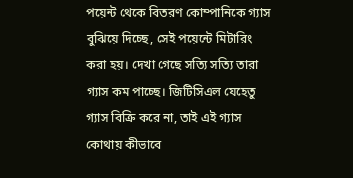পয়েন্ট থেকে বিতরণ কোম্পানিকে গ্যাস বুঝিয়ে দিচ্ছে, সেই পয়েন্টে মিটারিং করা হয়। দেখা গেছে সত্যি সত্যি তারা গ্যাস কম পাচ্ছে। জিটিসিএল যেহেতু গ্যাস বিক্রি করে না, তাই এই গ্যাস কোথায় কীভাবে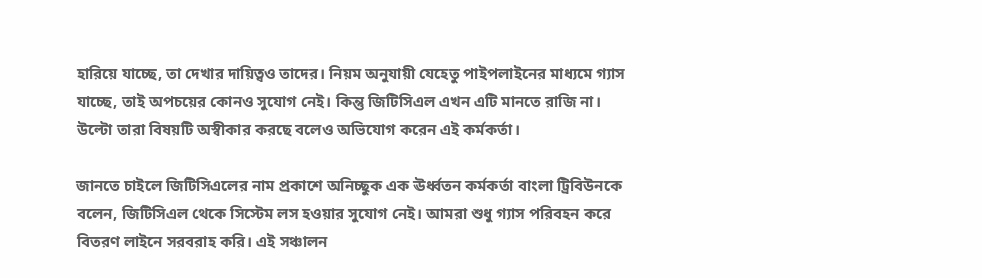হারিয়ে যাচ্ছে, তা দেখার দায়িত্বও তাদের। নিয়ম অনুযায়ী যেহেতু পাইপলাইনের মাধ্যমে গ্যাস যাচ্ছে, তাই অপচয়ের কোনও সুযোগ নেই। কিন্তু জিটিসিএল এখন এটি মানতে রাজি না। উল্টো তারা বিষয়টি অস্বীকার করছে বলেও অভিযোগ করেন এই কর্মকর্তা।

জানতে চাইলে জিটিসিএলের নাম প্রকাশে অনিচ্ছুক এক ঊর্ধ্বতন কর্মকর্তা বাংলা ট্রিবিউনকে বলেন, জিটিসিএল থেকে সিস্টেম লস হওয়ার সুযোগ নেই। আমরা শুধু গ্যাস পরিবহন করে বিতরণ লাইনে সরবরাহ করি। এই সঞ্চালন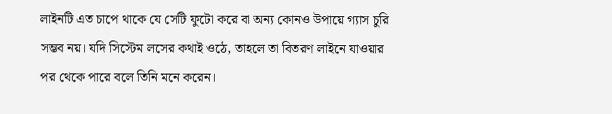লাইনটি এত চাপে থাকে যে সেটি ফুটো করে বা অন্য কোনও উপায়ে গ্যাস চুরি সম্ভব নয়। যদি সিস্টেম লসের কথাই ওঠে, তাহলে তা বিতরণ লাইনে যাওয়ার পর থেকে পারে বলে তিনি মনে করেন।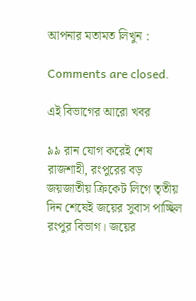আপনার মতামত লিখুন :

Comments are closed.

এই বিভাগের আরো খবর

৯৯ রান যোগ করেই শেষ রাজশাহী, রংপুরের বড় জয়জাতীয় ক্রিকেট লিগে তৃতীয় দিন শেষেই জয়ের সুবাস পাচ্ছিল রংপুর বিভাগ। জয়ের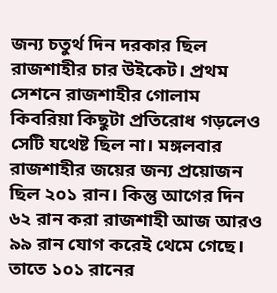জন্য চতুর্থ দিন দরকার ছিল রাজশাহীর চার উইকেট। প্রথম সেশনে রাজশাহীর গোলাম কিবরিয়া কিছুটা প্রতিরোধ গড়লেও সেটি যথেষ্ট ছিল না। মঙ্গলবার রাজশাহীর জয়ের জন্য প্রয়োজন ছিল ২০১ রান। কিন্তু আগের দিন ৬২ রান করা রাজশাহী আজ আরও ৯৯ রান যোগ করেই থেমে গেছে। তাতে ১০১ রানের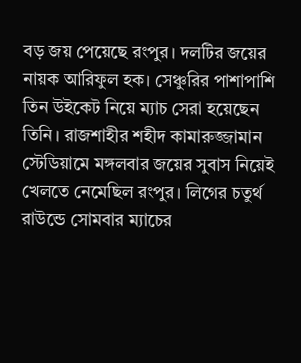বড় জয় পেয়েছে রংপুর। দলটির জয়ের নায়ক আরিফুল হক। সেঞ্চুরির পাশাপাশি তিন উইকেট নিয়ে ম্যাচ সেরা হয়েছেন তিনি। রাজশাহীর শহীদ কামারুজ্জামান স্টেডিয়ামে মঙ্গলবার জয়ের সুবাস নিয়েই খেলতে নেমেছিল রংপুর। লিগের চতুর্থ রাউন্ডে সোমবার ম্যাচের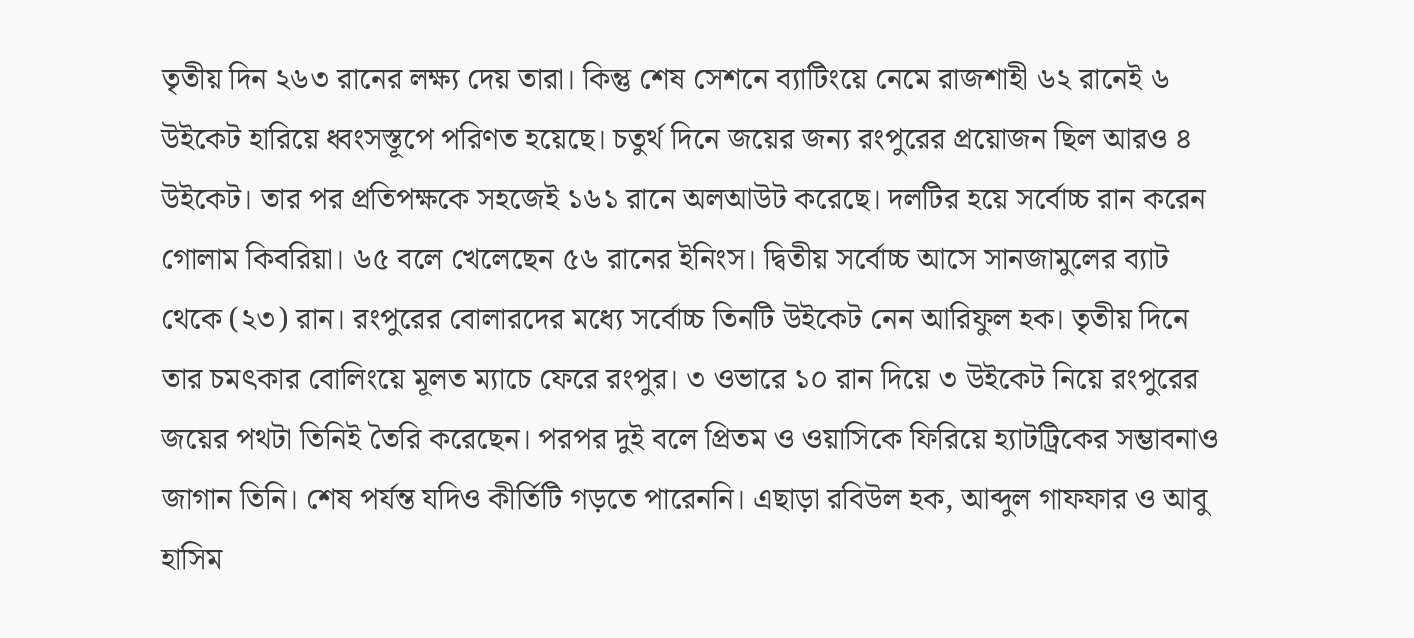তৃতীয় দিন ২৬৩ রানের লক্ষ্য দেয় তারা। কিন্তু শেষ সেশনে ব্যাটিংয়ে নেমে রাজশাহী ৬২ রানেই ৬ উইকেট হারিয়ে ধ্বংসস্তূপে পরিণত হয়েছে। চতুর্থ দিনে জয়ের জন্য রংপুরের প্রয়োজন ছিল আরও ৪ উইকেট। তার পর প্রতিপক্ষকে সহজেই ১৬১ রানে অলআউট করেছে। দলটির হয়ে সর্বোচ্চ রান করেন গোলাম কিবরিয়া। ৬৫ বলে খেলেছেন ৫৬ রানের ইনিংস। দ্বিতীয় সর্বোচ্চ আসে সানজামুলের ব্যাট থেকে (২৩) রান। রংপুরের বোলারদের মধ্যে সর্বোচ্চ তিনটি উইকেট নেন আরিফুল হক। তৃতীয় দিনে তার চমৎকার বোলিংয়ে মূলত ম্যাচে ফেরে রংপুর। ৩ ওভারে ১০ রান দিয়ে ৩ উইকেট নিয়ে রংপুরের জয়ের পথটা তিনিই তৈরি করেছেন। পরপর দুই বলে প্রিতম ও ওয়াসিকে ফিরিয়ে হ্যাটট্রিকের সম্ভাবনাও জাগান তিনি। শেষ পর্যন্ত যদিও কীর্তিটি গড়তে পারেননি। এছাড়া রবিউল হক, আব্দুল গাফফার ও আবু হাসিম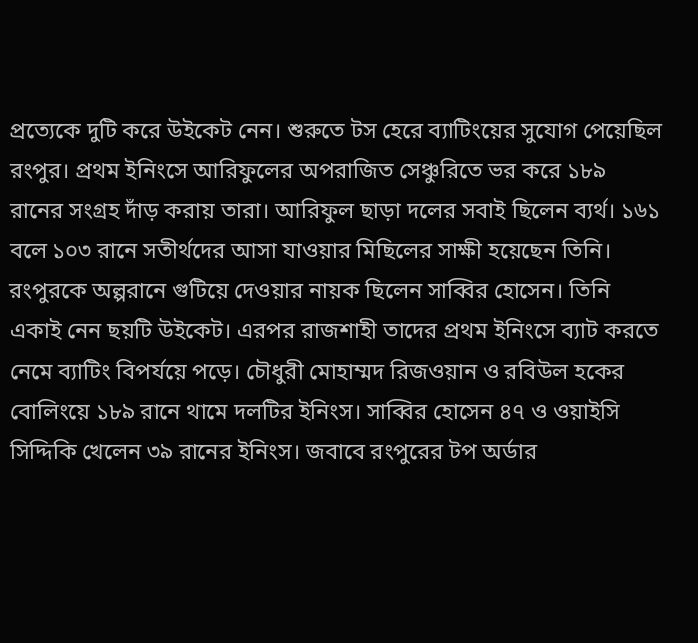প্রত্যেকে দুটি করে উইকেট নেন। শুরুতে টস হেরে ব্যাটিংয়ের সুযোগ পেয়েছিল রংপুর। প্রথম ইনিংসে আরিফুলের অপরাজিত সেঞ্চুরিতে ভর করে ১৮৯ রানের সংগ্রহ দাঁড় করায় তারা। আরিফুল ছাড়া দলের সবাই ছিলেন ব্যর্থ। ১৬১ বলে ১০৩ রানে সতীর্থদের আসা যাওয়ার মিছিলের সাক্ষী হয়েছেন তিনি। রংপুরকে অল্পরানে গুটিয়ে দেওয়ার নায়ক ছিলেন সাব্বির হোসেন। তিনি একাই নেন ছয়টি উইকেট। এরপর রাজশাহী তাদের প্রথম ইনিংসে ব্যাট করতে নেমে ব্যাটিং বিপর্যয়ে পড়ে। চৌধুরী মোহাম্মদ রিজওয়ান ও রবিউল হকের বোলিংয়ে ১৮৯ রানে থামে দলটির ইনিংস। সাব্বির হোসেন ৪৭ ও ওয়াইসি সিদ্দিকি খেলেন ৩৯ রানের ইনিংস। জবাবে রংপুরের টপ অর্ডার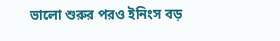ভালো শুরুর পরও ইনিংস বড়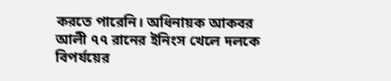করতে পারেনি। অধিনায়ক আকবর আলী ৭৭ রানের ইনিংস খেলে দলকে বিপর্যয়ের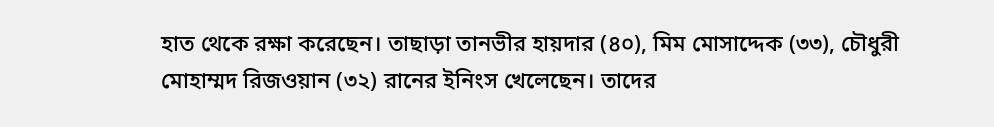হাত থেকে রক্ষা করেছেন। তাছাড়া তানভীর হায়দার (৪০), মিম মোসাদ্দেক (৩৩), চৌধুরী মোহাম্মদ রিজওয়ান (৩২) রানের ইনিংস খেলেছেন। তাদের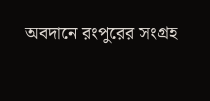অবদানে রংপুরের সংগ্রহ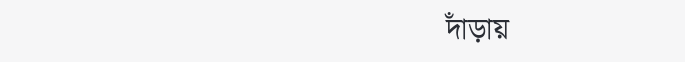দাঁড়ায়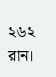২৬২ রান।